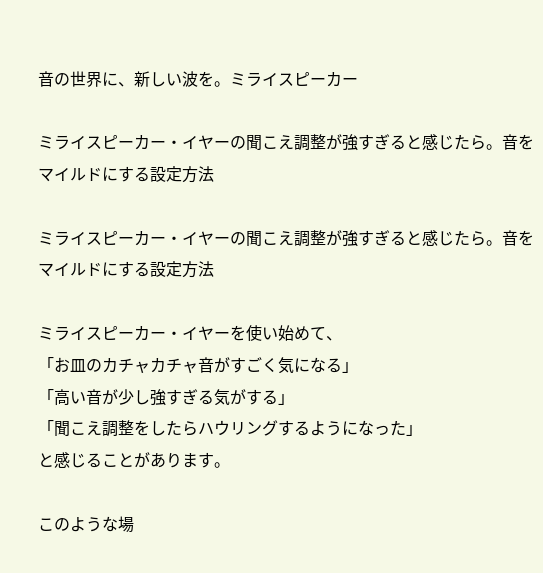音の世界に、新しい波を。ミライスピーカー

ミライスピーカー・イヤーの聞こえ調整が強すぎると感じたら。音をマイルドにする設定方法

ミライスピーカー・イヤーの聞こえ調整が強すぎると感じたら。音をマイルドにする設定方法

ミライスピーカー・イヤーを使い始めて、
「お皿のカチャカチャ音がすごく気になる」
「高い音が少し強すぎる気がする」
「聞こえ調整をしたらハウリングするようになった」
と感じることがあります。

このような場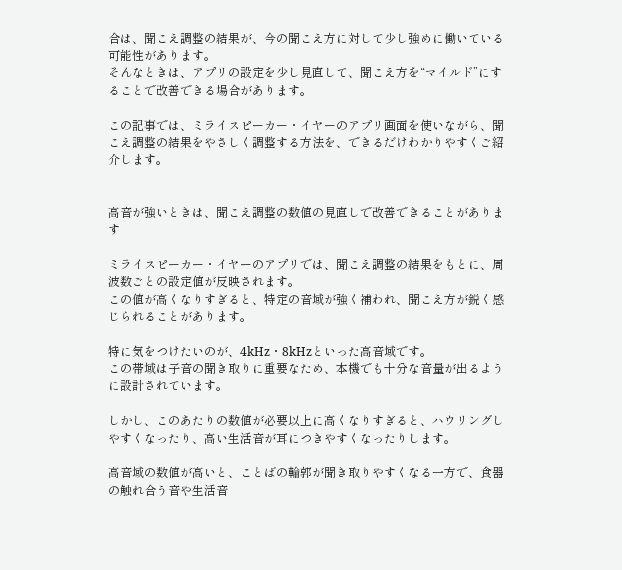合は、聞こえ調整の結果が、今の聞こえ方に対して少し強めに働いている可能性があります。
そんなときは、アプリの設定を少し見直して、聞こえ方を“マイルド”にすることで改善できる場合があります。

この記事では、ミライスピーカー・イヤーのアプリ画面を使いながら、聞こえ調整の結果をやさしく調整する方法を、できるだけわかりやすくご紹介します。


高音が強いときは、聞こえ調整の数値の見直しで改善できることがあります

ミライスピーカー・イヤーのアプリでは、聞こえ調整の結果をもとに、周波数ごとの設定値が反映されます。
この値が高くなりすぎると、特定の音域が強く補われ、聞こえ方が鋭く感じられることがあります。

特に気をつけたいのが、4kHz・8kHzといった高音域です。
この帯域は子音の聞き取りに重要なため、本機でも十分な音量が出るように設計されています。

しかし、このあたりの数値が必要以上に高くなりすぎると、ハウリングしやすくなったり、高い生活音が耳につきやすくなったりします。

高音域の数値が高いと、ことばの輪郭が聞き取りやすくなる一方で、食器の触れ合う音や生活音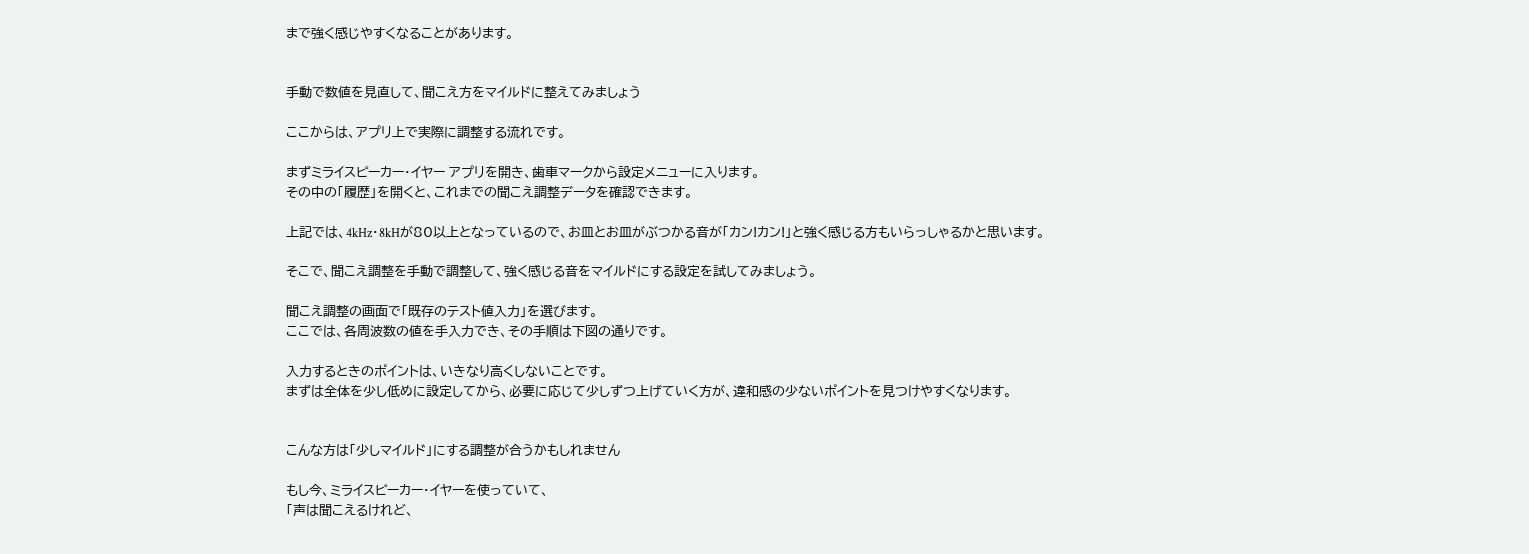まで強く感じやすくなることがあります。


手動で数値を見直して、聞こえ方をマイルドに整えてみましょう

ここからは、アプリ上で実際に調整する流れです。

まずミライスピーカー・イヤー アプリを開き、歯車マークから設定メニューに入ります。
その中の「履歴」を開くと、これまでの聞こえ調整データを確認できます。

上記では、4kHz・8kHが80以上となっているので、お皿とお皿がぶつかる音が「カン!カン!」と強く感じる方もいらっしゃるかと思います。

そこで、聞こえ調整を手動で調整して、強く感じる音をマイルドにする設定を試してみましょう。

聞こえ調整の画面で「既存のテスト値入力」を選びます。
ここでは、各周波数の値を手入力でき、その手順は下図の通りです。

入力するときのポイントは、いきなり高くしないことです。
まずは全体を少し低めに設定してから、必要に応じて少しずつ上げていく方が、違和感の少ないポイントを見つけやすくなります。


こんな方は「少しマイルド」にする調整が合うかもしれません

もし今、ミライスピーカー・イヤーを使っていて、
「声は聞こえるけれど、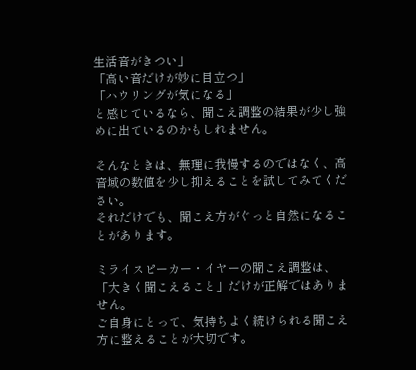生活音がきつい」
「高い音だけが妙に目立つ」
「ハウリングが気になる」
と感じているなら、聞こえ調整の結果が少し強めに出ているのかもしれません。

そんなときは、無理に我慢するのではなく、高音域の数値を少し抑えることを試してみてください。
それだけでも、聞こえ方がぐっと自然になることがあります。

ミライスピーカー・イヤーの聞こえ調整は、「大きく聞こえること」だけが正解ではありません。
ご自身にとって、気持ちよく続けられる聞こえ方に整えることが大切です。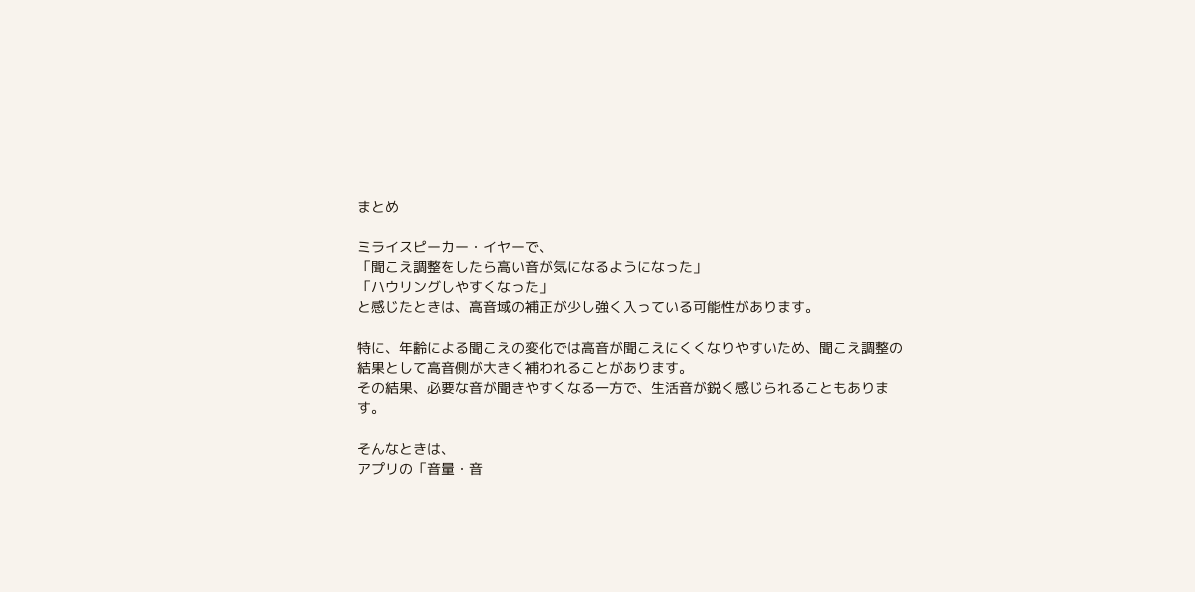まとめ

ミライスピーカー・イヤーで、
「聞こえ調整をしたら高い音が気になるようになった」
「ハウリングしやすくなった」
と感じたときは、高音域の補正が少し強く入っている可能性があります。

特に、年齢による聞こえの変化では高音が聞こえにくくなりやすいため、聞こえ調整の結果として高音側が大きく補われることがあります。
その結果、必要な音が聞きやすくなる一方で、生活音が鋭く感じられることもあります。

そんなときは、
アプリの「音量・音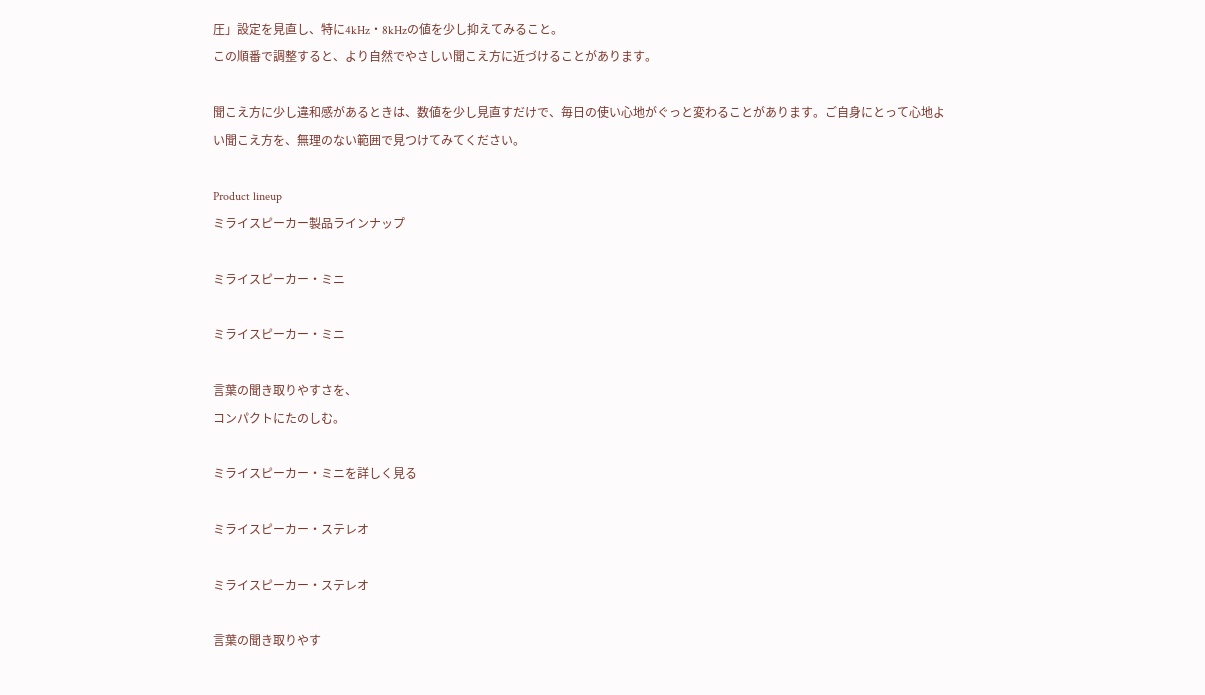圧」設定を見直し、特に4kHz・8kHzの値を少し抑えてみること。
この順番で調整すると、より自然でやさしい聞こえ方に近づけることがあります。

聞こえ方に少し違和感があるときは、数値を少し見直すだけで、毎日の使い心地がぐっと変わることがあります。ご自身にとって心地よい聞こえ方を、無理のない範囲で見つけてみてください。

Product lineup
ミライスピーカー製品ラインナップ

ミライスピーカー・ミニ

ミライスピーカー・ミニ

言葉の聞き取りやすさを、
コンパクトにたのしむ。

ミライスピーカー・ミニを詳しく見る

ミライスピーカー・ステレオ

ミライスピーカー・ステレオ

言葉の聞き取りやす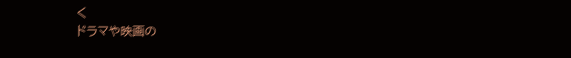く
ドラマや映画の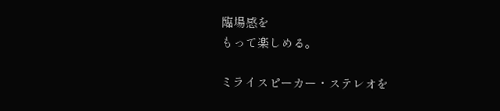臨場感を
もって楽しめる。

ミライスピーカー・ステレオを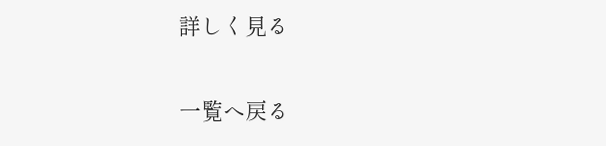詳しく見る

一覧へ戻る